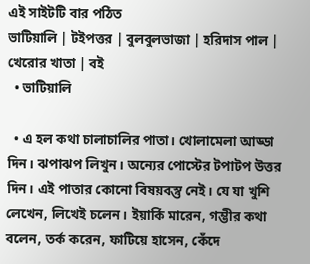এই সাইটটি বার পঠিত
ভাটিয়ালি | টইপত্তর | বুলবুলভাজা | হরিদাস পাল | খেরোর খাতা | বই
  • ভাটিয়ালি

  • এ হল কথা চালাচালির পাতা। খোলামেলা আড্ডা দিন। ঝপাঝপ লিখুন। অন্যের পোস্টের টপাটপ উত্তর দিন। এই পাতার কোনো বিষয়বস্তু নেই। যে যা খুশি লেখেন, লিখেই চলেন। ইয়ার্কি মারেন, গম্ভীর কথা বলেন, তর্ক করেন, ফাটিয়ে হাসেন, কেঁদে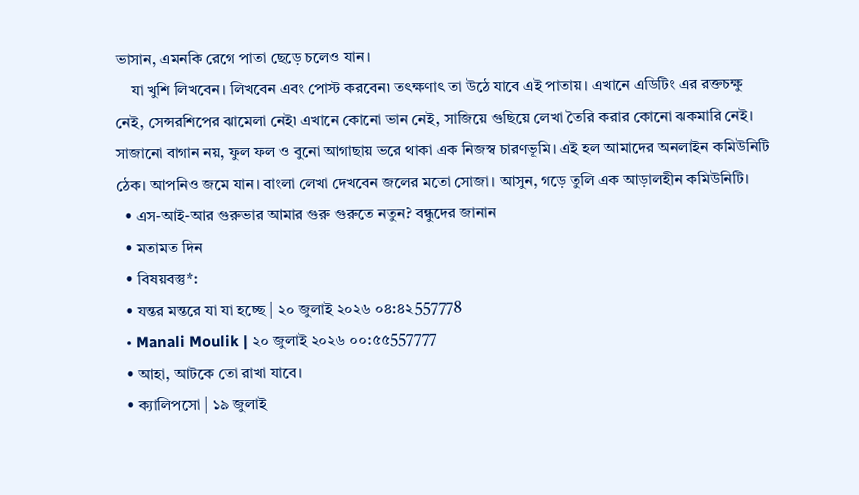ভাসান, এমনকি রেগে পাতা ছেড়ে চলেও যান।
    যা খুশি লিখবেন। লিখবেন এবং পোস্ট করবেন৷ তৎক্ষণাৎ তা উঠে যাবে এই পাতায়। এখানে এডিটিং এর রক্তচক্ষু নেই, সেন্সরশিপের ঝামেলা নেই৷ এখানে কোনো ভান নেই, সাজিয়ে গুছিয়ে লেখা তৈরি করার কোনো ঝকমারি নেই। সাজানো বাগান নয়, ফুল ফল ও বুনো আগাছায় ভরে থাকা এক নিজস্ব চারণভূমি। এই হল আমাদের অনলাইন কমিউনিটি ঠেক। আপনিও জমে যান। বাংলা লেখা দেখবেন জলের মতো সোজা। আসুন, গড়ে তুলি এক আড়ালহীন কমিউনিটি।
  • এস-আই-আর গুরুভার আমার গুরু গুরুতে নতুন? বন্ধুদের জানান
  • মতামত দিন
  • বিষয়বস্তু*:
  • যন্তর মন্তরে যা যা হচ্ছে | ২০ জুলাই ২০২৬ ০৪:৪২557778
  • Manali Moulik | ২০ জুলাই ২০২৬ ০০:৫৫557777
  • আহা, আটকে তো রাখা যাবে।
  • ক‍্যালিপসো | ১৯ জুলাই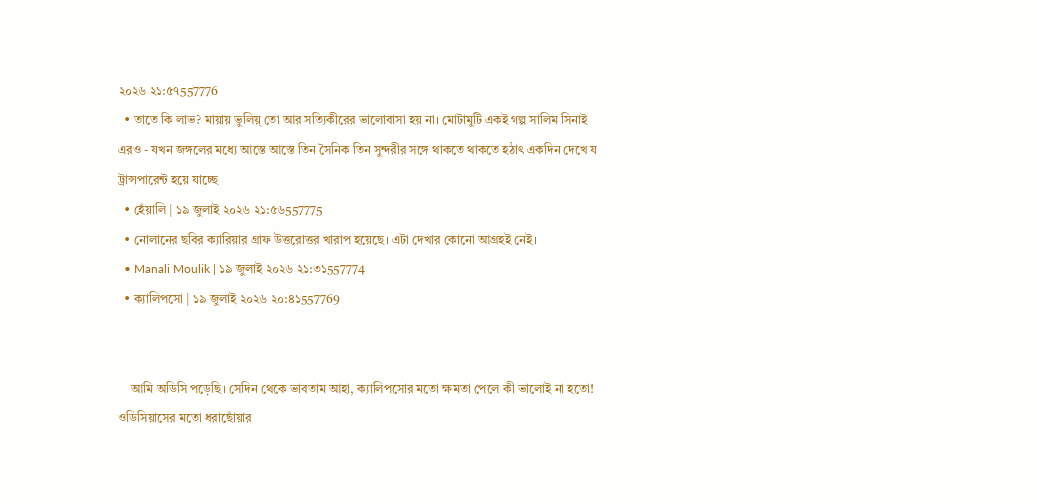২০২৬ ২১:৫৭557776
  • তাতে কি লাভ? মায়ায় ভুলিয়্ তো আর সত‍্যিকীরের ভালোবাসা হয় না। মোটামুটি একই গল্প সালিম সিনাই এরও - যখন জঙ্গলের মধ্যে আস্তে আস্তে তিন সৈনিক তিন সুন্দরীর সঙ্গে থাকতে থাকতে হঠাৎ একদিন দেখে য ট্রান্সপারেন্ট হয়ে যাচ্ছে
  • হেঁয়ালি | ১৯ জুলাই ২০২৬ ২১:৫৬557775
  • নোলানের ছবির ক্যারিয়ার গ্রাফ উত্তরোত্তর খারাপ হয়েছে। এটা দেখার কোনো আগ্রহই নেই।
  • Manali Moulik | ১৯ জুলাই ২০২৬ ২১:৩১557774
  • ক‍্যালিপসো | ১৯ জুলাই ২০২৬ ২০:৪১557769


    আমি অডিসি পড়েছি। সেদিন থেকে ভাবতাম আহা, ক‍্যালিপসোর মতো ক্ষমতা পেলে কী ভালোই না হতো! ওডিসিয়াসের মতো ধরাছোঁয়ার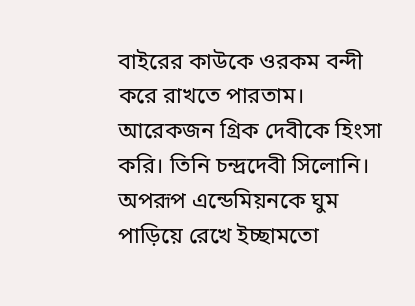বাইরের কাউকে ওরকম বন্দী করে রাখতে পারতাম। আরেকজন গ্রিক দেবীকে হিংসা করি। তিনি চন্দ্রদেবী সিলোনি। অপরূপ এন্ডেমিয়নকে ঘুম পাড়িয়ে রেখে ইচ্ছামতো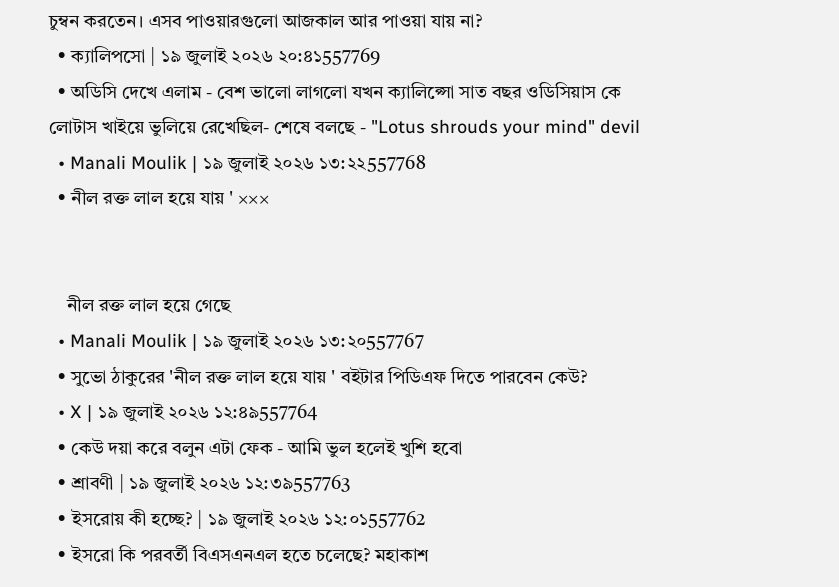চুম্বন করতেন। এসব পাওয়ারগুলো আজকাল আর পাওয়া যায় না?
  • ক‍্যালিপসো | ১৯ জুলাই ২০২৬ ২০:৪১557769
  • অডিসি দেখে এলাম - বেশ ভালো লাগলো যখন ক‍্যালিপ্সো সাত বছর ওডিসিয়াস কে লোটাস খাইয়ে ভুলিয়ে রেখেছিল- শেষে বলছে - "Lotus shrouds your mind" devil
  • Manali Moulik | ১৯ জুলাই ২০২৬ ১৩:২২557768
  • নীল রক্ত লাল হয়ে যায় ' ×××


    নীল রক্ত লাল হয়ে গেছে
  • Manali Moulik | ১৯ জুলাই ২০২৬ ১৩:২০557767
  • সুভো ঠাকুরের 'নীল রক্ত লাল হয়ে যায় ' বইটার পিডিএফ দিতে পারবেন কেউ?
  • X | ১৯ জুলাই ২০২৬ ১২:৪৯557764
  • কেউ দয়া করে বলুন এটা ফেক - আমি ভুল হলেই খুশি হবো
  • শ্রাবণী | ১৯ জুলাই ২০২৬ ১২:৩৯557763
  • ইসরোয় কী হচ্ছে? | ১৯ জুলাই ২০২৬ ১২:০১557762
  • ইসরো কি পরবর্তী বিএসএনএল হতে চলেছে? মহাকাশ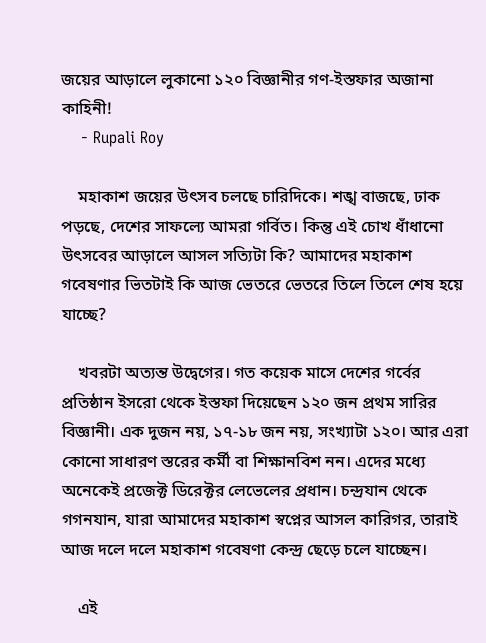জয়ের আড়ালে লুকানো ১২০ বিজ্ঞানীর গণ-ইস্তফার অজানা কাহিনী!
    - Rupali Roy

    মহাকাশ জয়ের উৎসব চলছে চারিদিকে। শঙ্খ বাজছে, ঢাক পড়ছে, দেশের সাফল্যে আমরা গর্বিত। কিন্তু এই চোখ ধাঁধানো উৎসবের আড়ালে আসল সত্যিটা কি? আমাদের মহাকাশ গবেষণার ভিতটাই কি আজ ভেতরে ভেতরে তিলে তিলে শেষ হয়ে যাচ্ছে?

    খবরটা অত্যন্ত উদ্বেগের। গত কয়েক মাসে দেশের গর্বের প্রতিষ্ঠান ইসরো থেকে ইস্তফা দিয়েছেন ১২০ জন প্রথম সারির বিজ্ঞানী। এক দুজন নয়, ১৭-১৮ জন নয়, সংখ্যাটা ১২০। আর এরা কোনো সাধারণ স্তরের কর্মী বা শিক্ষানবিশ নন। এদের মধ্যে অনেকেই প্রজেক্ট ডিরেক্টর লেভেলের প্রধান। চন্দ্রযান থেকে গগনযান, যারা আমাদের মহাকাশ স্বপ্নের আসল কারিগর, তারাই আজ দলে দলে মহাকাশ গবেষণা কেন্দ্র ছেড়ে চলে যাচ্ছেন।

    এই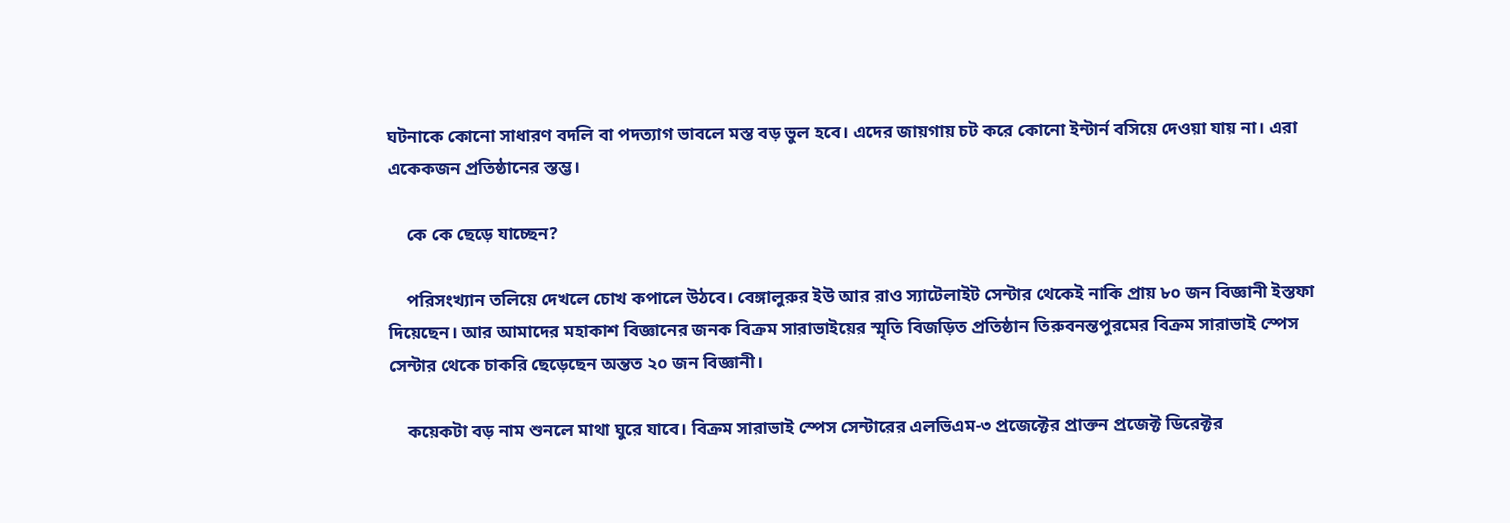ঘটনাকে কোনো সাধারণ বদলি বা পদত্যাগ ভাবলে মস্ত বড় ভুল হবে। এদের জায়গায় চট করে কোনো ইন্টার্ন বসিয়ে দেওয়া যায় না। এরা একেকজন প্রতিষ্ঠানের স্তম্ভ।

    কে কে ছেড়ে যাচ্ছেন?

    পরিসংখ্যান তলিয়ে দেখলে চোখ কপালে উঠবে। বেঙ্গালুরুর ইউ আর রাও স্যাটেলাইট সেন্টার থেকেই নাকি প্রায় ৮০ জন বিজ্ঞানী ইস্তফা দিয়েছেন। আর আমাদের মহাকাশ বিজ্ঞানের জনক বিক্রম সারাভাইয়ের স্মৃতি বিজড়িত প্রতিষ্ঠান তিরুবনন্তপুরমের বিক্রম সারাভাই স্পেস সেন্টার থেকে চাকরি ছেড়েছেন অন্তত ২০ জন বিজ্ঞানী।

    কয়েকটা বড় নাম শুনলে মাথা ঘুরে যাবে। বিক্রম সারাভাই স্পেস সেন্টারের এলভিএম-৩ প্রজেক্টের প্রাক্তন প্রজেক্ট ডিরেক্টর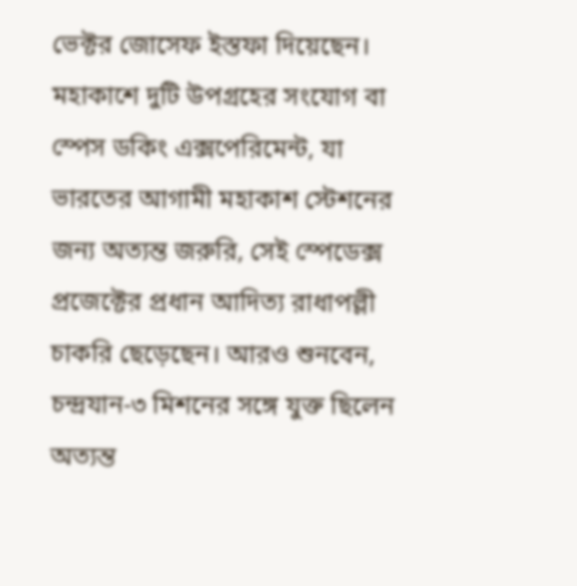ভেক্টর জোসেফ ইস্তফা দিয়েছেন। মহাকাশে দুটি উপগ্রহের সংযোগ বা স্পেস ডকিং এক্সপেরিমেন্ট, যা ভারতের আগামী মহাকাশ স্টেশনের জন্য অত্যন্ত জরুরি, সেই স্পেডেক্স প্রজেক্টের প্রধান আদিত্য রাধাপল্লী চাকরি ছেড়েছেন। আরও শুনবেন, চন্দ্রযান-৩ মিশনের সঙ্গে যুক্ত ছিলেন অত্যন্ত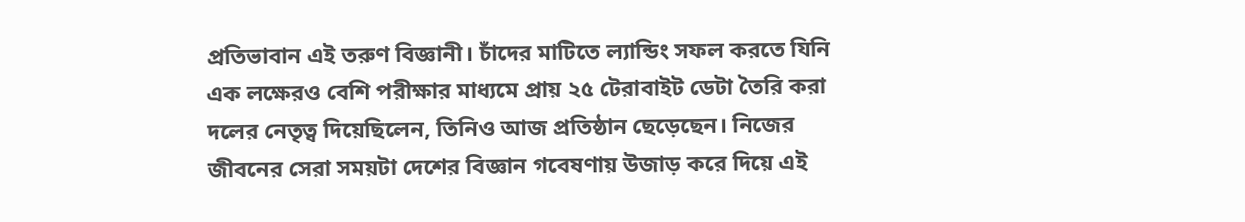প্রতিভাবান এই তরুণ বিজ্ঞানী। চাঁদের মাটিতে ল্যান্ডিং সফল করতে যিনি এক লক্ষেরও বেশি পরীক্ষার মাধ্যমে প্রায় ২৫ টেরাবাইট ডেটা তৈরি করা দলের নেতৃত্ব দিয়েছিলেন, তিনিও আজ প্রতিষ্ঠান ছেড়েছেন। নিজের জীবনের সেরা সময়টা দেশের বিজ্ঞান গবেষণায় উজাড় করে দিয়ে এই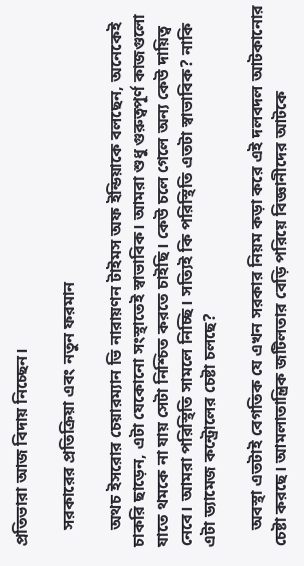প্রতিভারা আজ বিদায় নিচ্ছেন।

    সরকারের প্রতিক্রিয়া এবং নতুন ফরমান

    অথচ ইসরোর চেয়ারম্যান ভি নারায়ণন টাইমস অফ ইন্ডিয়াকে বলছেন, অনেকেই চাকরি ছাড়েন, এটা যেকোনো সংস্থাতেই স্বাভাবিক। আমরা শুধু গুরুত্বপূর্ণ কাজগুলো যাতে থমকে না যায় সেটা নিশ্চিত করতে চাইছি। কেউ চলে গেলে অন্য কেউ দায়িত্ব নেবে। আমরা পরিস্থিতি সামলে নিচ্ছি। সত্যিই কি পরিস্থিতি এতটা স্বাভাবিক? নাকি এটা ড্যামেজ কন্ট্রোলের চেষ্টা চলছে?

    অবস্থা এতটাই বেগতিক যে এখন সরকার নিয়ম কড়া করে এই দলবদল আটকানোর চেষ্টা করছে। আমলাতান্ত্রিক জটিলতার বেড়ি পরিয়ে বিজ্ঞানীদের আটকে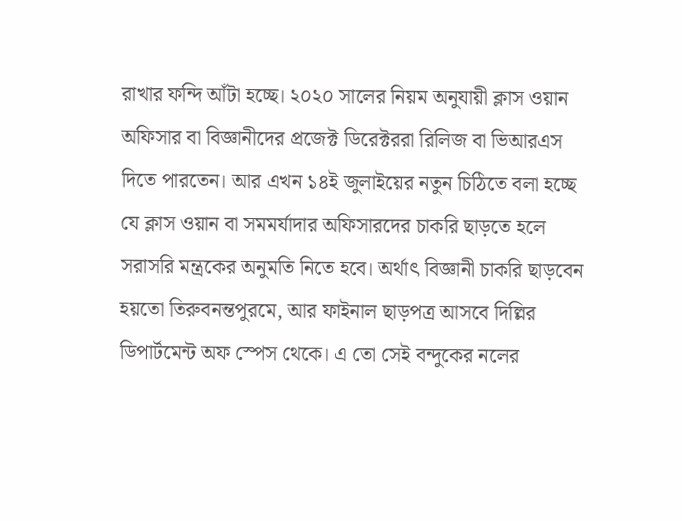রাখার ফন্দি আঁটা হচ্ছে। ২০২০ সালের নিয়ম অনুযায়ী ক্লাস ওয়ান অফিসার বা বিজ্ঞানীদের প্রজেক্ট ডিরেক্টররা রিলিজ বা ভিআরএস দিতে পারতেন। আর এখন ১৪ই জুলাইয়ের নতুন চিঠিতে বলা হচ্ছে যে ক্লাস ওয়ান বা সমমর্যাদার অফিসারদের চাকরি ছাড়তে হলে সরাসরি মন্ত্রকের অনুমতি নিতে হবে। অর্থাৎ বিজ্ঞানী চাকরি ছাড়বেন হয়তো তিরুবনন্তপুরমে, আর ফাইনাল ছাড়পত্র আসবে দিল্লির ডিপার্টমেন্ট অফ স্পেস থেকে। এ তো সেই বন্দুকের নলের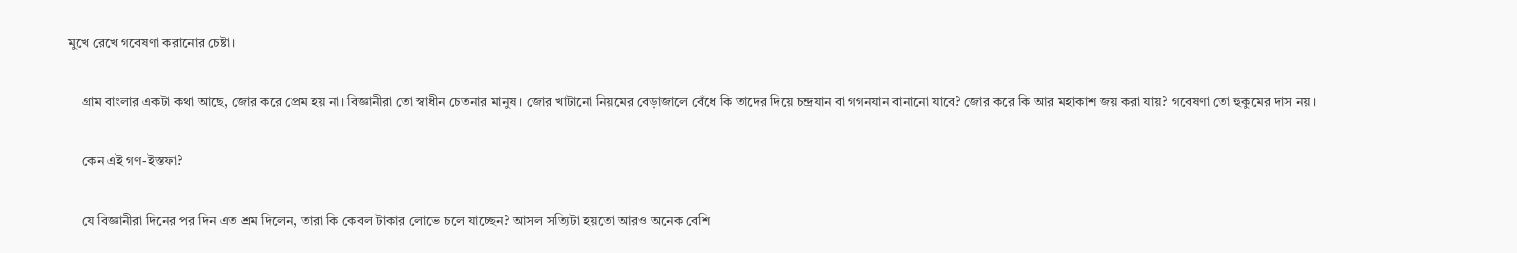মুখে রেখে গবেষণা করানোর চেষ্টা।

    গ্রাম বাংলার একটা কথা আছে, জোর করে প্রেম হয় না। বিজ্ঞানীরা তো স্বাধীন চেতনার মানুষ। জোর খাটানো নিয়মের বেড়াজালে বেঁধে কি তাদের দিয়ে চন্দ্রযান বা গগনযান বানানো যাবে? জোর করে কি আর মহাকাশ জয় করা যায়? গবেষণা তো হুকুমের দাস নয়।

    কেন এই গণ-ইস্তফা?

    যে বিজ্ঞানীরা দিনের পর দিন এত শ্রম দিলেন, তারা কি কেবল টাকার লোভে চলে যাচ্ছেন? আসল সত্যিটা হয়তো আরও অনেক বেশি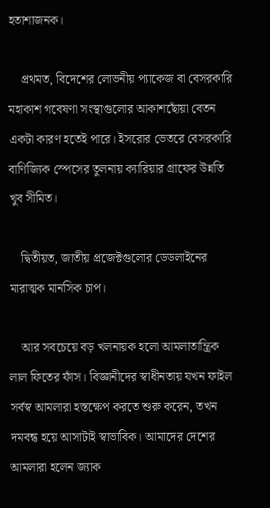হতাশাজনক।

    প্রথমত, বিদেশের লোভনীয় প্যাকেজ বা বেসরকারি মহাকাশ গবেষণা সংস্থাগুলোর আকাশছোঁয়া বেতন একটা কারণ হতেই পারে। ইসরোর ভেতরে বেসরকারি বাণিজ্যিক স্পেসের তুলনায় ক্যারিয়ার গ্রাফের উন্নতি খুব সীমিত।

    দ্বিতীয়ত, জাতীয় প্রজেক্টগুলোর ডেডলাইনের মারাত্মক মানসিক চাপ।

    আর সবচেয়ে বড় খলনায়ক হলো আমলাতান্ত্রিক লাল ফিতের ফাঁস। বিজ্ঞানীদের স্বাধীনতায় যখন ফাইল সর্বস্ব আমলারা হস্তক্ষেপ করতে শুরু করেন, তখন দমবন্ধ হয়ে আসাটাই স্বাভাবিক। আমাদের দেশের আমলারা হলেন জ্যাক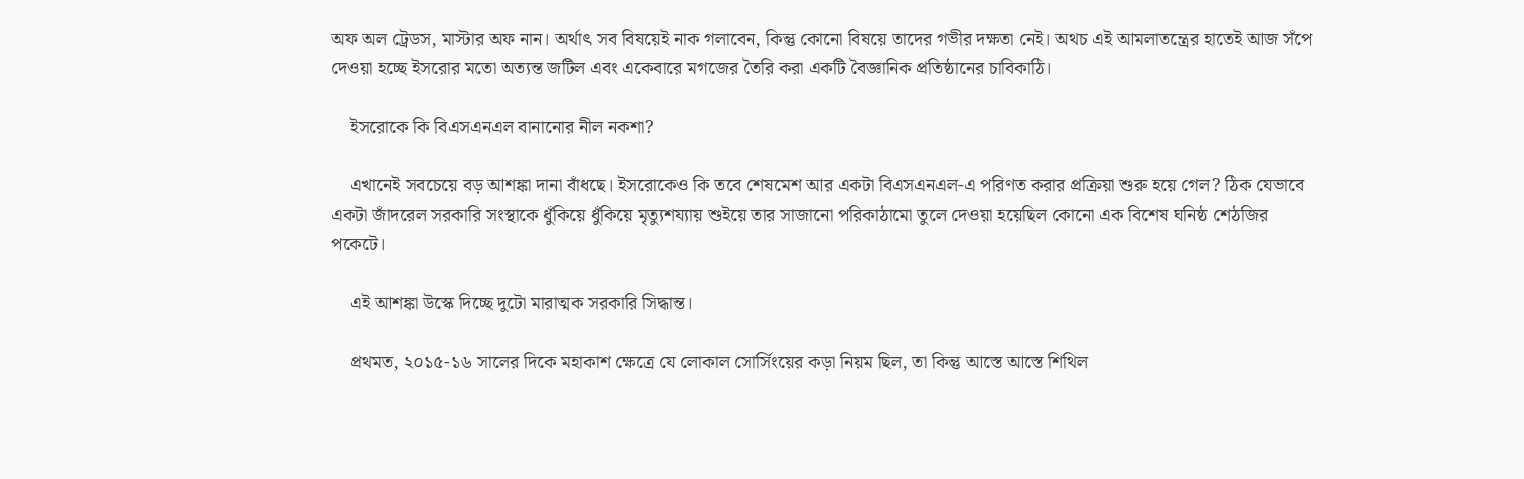অফ অল ট্রেডস, মাস্টার অফ নান। অর্থাৎ সব বিষয়েই নাক গলাবেন, কিন্তু কোনো বিষয়ে তাদের গভীর দক্ষতা নেই। অথচ এই আমলাতন্ত্রের হাতেই আজ সঁপে দেওয়া হচ্ছে ইসরোর মতো অত্যন্ত জটিল এবং একেবারে মগজের তৈরি করা একটি বৈজ্ঞানিক প্রতিষ্ঠানের চাবিকাঠি।

    ইসরোকে কি বিএসএনএল বানানোর নীল নকশা?

    এখানেই সবচেয়ে বড় আশঙ্কা দানা বাঁধছে। ইসরোকেও কি তবে শেষমেশ আর একটা বিএসএনএল-এ পরিণত করার প্রক্রিয়া শুরু হয়ে গেল? ঠিক যেভাবে একটা জাঁদরেল সরকারি সংস্থাকে ধুঁকিয়ে ধুঁকিয়ে মৃত্যুশয্যায় শুইয়ে তার সাজানো পরিকাঠামো তুলে দেওয়া হয়েছিল কোনো এক বিশেষ ঘনিষ্ঠ শেঠজির পকেটে।

    এই আশঙ্কা উস্কে দিচ্ছে দুটো মারাত্মক সরকারি সিদ্ধান্ত।

    প্রথমত, ২০১৫-১৬ সালের দিকে মহাকাশ ক্ষেত্রে যে লোকাল সোর্সিংয়ের কড়া নিয়ম ছিল, তা কিন্তু আস্তে আস্তে শিথিল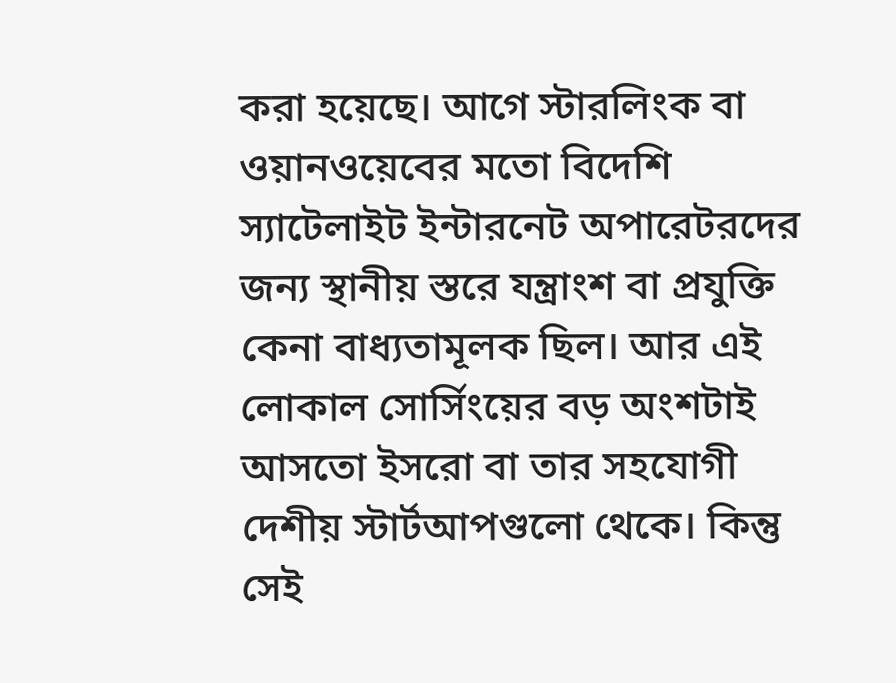করা হয়েছে। আগে স্টারলিংক বা ওয়ানওয়েবের মতো বিদেশি স্যাটেলাইট ইন্টারনেট অপারেটরদের জন্য স্থানীয় স্তরে যন্ত্রাংশ বা প্রযুক্তি কেনা বাধ্যতামূলক ছিল। আর এই লোকাল সোর্সিংয়ের বড় অংশটাই আসতো ইসরো বা তার সহযোগী দেশীয় স্টার্টআপগুলো থেকে। কিন্তু সেই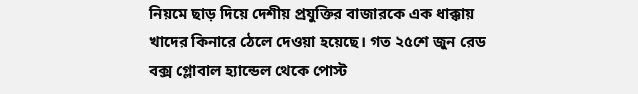নিয়মে ছাড় দিয়ে দেশীয় প্রযুক্তির বাজারকে এক ধাক্কায় খাদের কিনারে ঠেলে দেওয়া হয়েছে। গত ২৫শে জুন রেড বক্স গ্লোবাল হ্যান্ডেল থেকে পোস্ট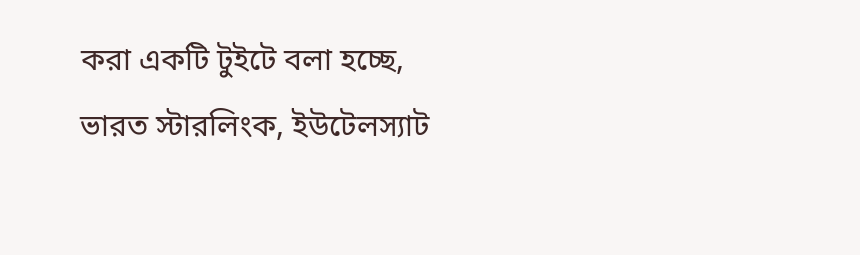করা একটি টুইটে বলা হচ্ছে, ভারত স্টারলিংক, ইউটেলস্যাট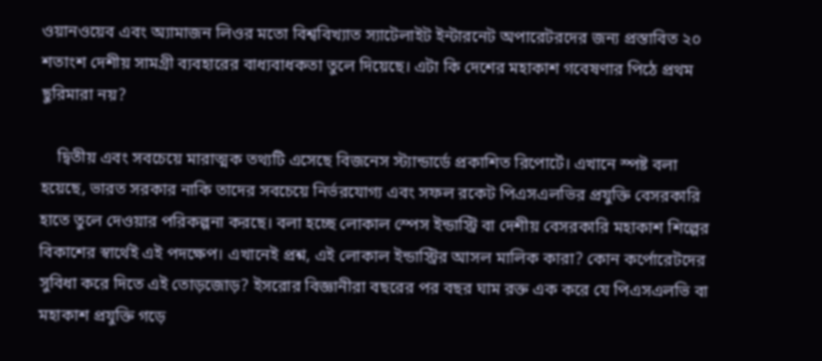ওয়ানওয়েব এবং অ্যামাজন লিওর মতো বিশ্ববিখ্যাত স্যাটেলাইট ইন্টারনেট অপারেটরদের জন্য প্রস্তাবিত ২০ শতাংশ দেশীয় সামগ্রী ব্যবহারের বাধ্যবাধকতা তুলে দিয়েছে। এটা কি দেশের মহাকাশ গবেষণার পিঠে প্রথম ছুরিমারা নয়?

    দ্বিতীয় এবং সবচেয়ে মারাত্মক তথ্যটি এসেছে বিজনেস স্ট্যান্ডার্ডে প্রকাশিত রিপোর্টে। এখানে স্পষ্ট বলা হয়েছে, ভারত সরকার নাকি তাদের সবচেয়ে নির্ভরযোগ্য এবং সফল রকেট পিএসএলভির প্রযুক্তি বেসরকারি হাতে তুলে দেওয়ার পরিকল্পনা করছে। বলা হচ্ছে লোকাল স্পেস ইন্ডাস্ট্রি বা দেশীয় বেসরকারি মহাকাশ শিল্পের বিকাশের স্বার্থেই এই পদক্ষেপ। এখানেই প্রশ্ন, এই লোকাল ইন্ডাস্ট্রির আসল মালিক কারা? কোন কর্পোরেটদের সুবিধা করে দিতে এই তোড়জোড়? ইসরোর বিজ্ঞানীরা বছরের পর বছর ঘাম রক্ত এক করে যে পিএসএলভি বা মহাকাশ প্রযুক্তি গড়ে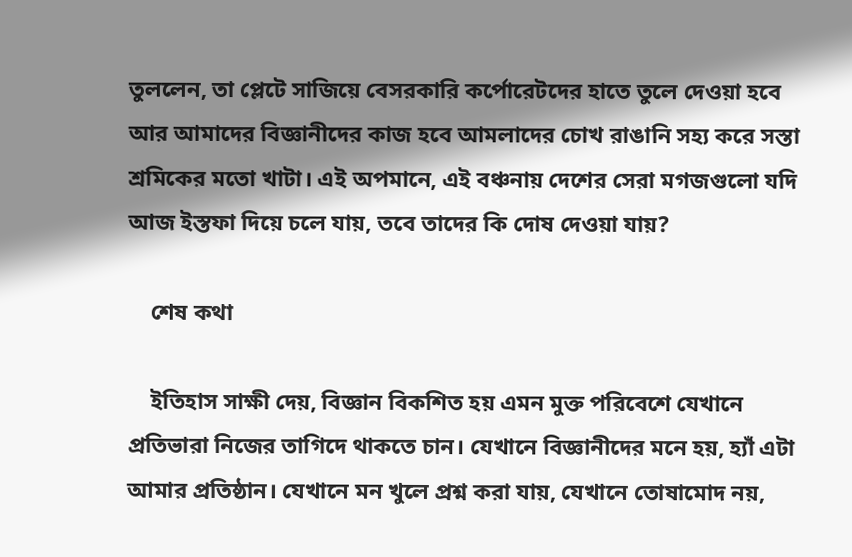তুললেন, তা প্লেটে সাজিয়ে বেসরকারি কর্পোরেটদের হাতে তুলে দেওয়া হবে আর আমাদের বিজ্ঞানীদের কাজ হবে আমলাদের চোখ রাঙানি সহ্য করে সস্তা শ্রমিকের মতো খাটা। এই অপমানে, এই বঞ্চনায় দেশের সেরা মগজগুলো যদি আজ ইস্তফা দিয়ে চলে যায়, তবে তাদের কি দোষ দেওয়া যায়?

    শেষ কথা

    ইতিহাস সাক্ষী দেয়, বিজ্ঞান বিকশিত হয় এমন মুক্ত পরিবেশে যেখানে প্রতিভারা নিজের তাগিদে থাকতে চান। যেখানে বিজ্ঞানীদের মনে হয়, হ্যাঁ এটা আমার প্রতিষ্ঠান। যেখানে মন খুলে প্রশ্ন করা যায়, যেখানে তোষামোদ নয়,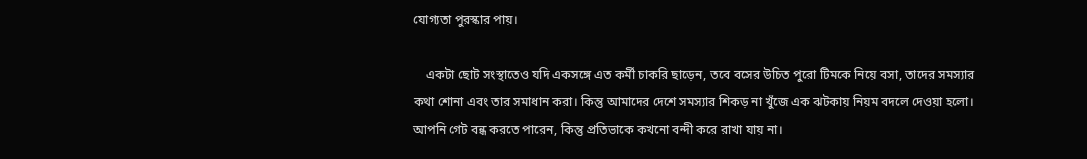যোগ্যতা পুরস্কার পায়।

    একটা ছোট সংস্থাতেও যদি একসঙ্গে এত কর্মী চাকরি ছাড়েন, তবে বসের উচিত পুরো টিমকে নিয়ে বসা, তাদের সমস্যার কথা শোনা এবং তার সমাধান করা। কিন্তু আমাদের দেশে সমস্যার শিকড় না খুঁজে এক ঝটকায় নিয়ম বদলে দেওয়া হলো। আপনি গেট বন্ধ করতে পারেন, কিন্তু প্রতিভাকে কখনো বন্দী করে রাখা যায় না।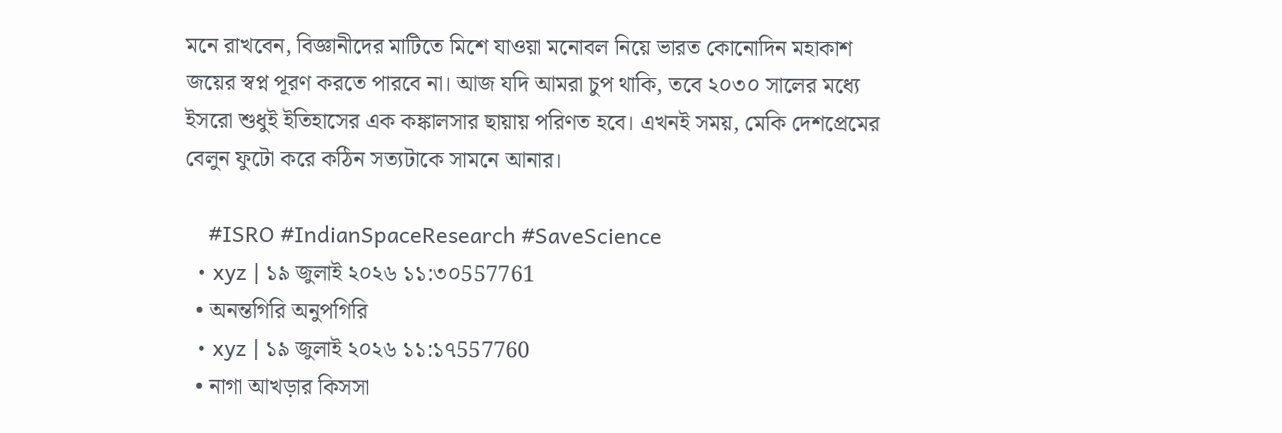মনে রাখবেন, বিজ্ঞানীদের মাটিতে মিশে যাওয়া মনোবল নিয়ে ভারত কোনোদিন মহাকাশ জয়ের স্বপ্ন পূরণ করতে পারবে না। আজ যদি আমরা চুপ থাকি, তবে ২০৩০ সালের মধ্যে ইসরো শুধুই ইতিহাসের এক কঙ্কালসার ছায়ায় পরিণত হবে। এখনই সময়, মেকি দেশপ্রেমের বেলুন ফুটো করে কঠিন সত্যটাকে সামনে আনার।

    #ISRO #IndianSpaceResearch #SaveScience
  • xyz | ১৯ জুলাই ২০২৬ ১১:৩০557761
  • অনন্তগিরি অনুপগিরি
  • xyz | ১৯ জুলাই ২০২৬ ১১:১৭557760
  • নাগা আখড়ার কিসসা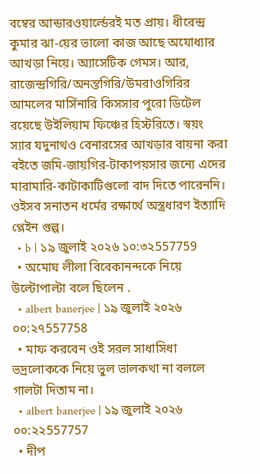বম্বের আন্ডারওয়ার্ল্ডেরই মত প্রায়। ধীরেন্দ্র কুমার ঝা-য়ের ভালো কাজ আছে অযোধ্যার আখড়া নিয়ে। অ্যাসেটিক গেমস। আর, রাজেন্দ্রগিরি/অনন্তগিরি/উমরাওগিরির আমলের মার্সিনারি কিসসার পুরো ডিটেল রয়েছে উইলিয়াম ফিঞ্চের হিস্টরিতে। স্বয়ং স্যার যদুনাথও বেনারসের আখড়ার বায়না করা বইতে জমি-জায়গির-টাকাপয়সার জন্যে এদের মারামারি-কাটাকাটিগুলো বাদ দিতে পারেননি। ওইসব সনাতন ধর্মের রক্ষার্থে অস্ত্রধারণ ইত্যাদি প্লেইন গুল্প।
  • b | ১৯ জুলাই ২০২৬ ১০:৩২557759
  • অমোঘ লীলা বিবেকানন্দকে নিয়ে উল্টোপাল্টা বলে ছিলেন .
  • albert banerjee | ১৯ জুলাই ২০২৬ ০০:২৭557758
  • মাফ করবেন ওই সরল সাধাসিধা ভদ্রলোককে নিয়ে ভুল ভালকথা না বললে গালটা দিতাম না।
  • albert banerjee | ১৯ জুলাই ২০২৬ ০০:২২557757
  • দীপ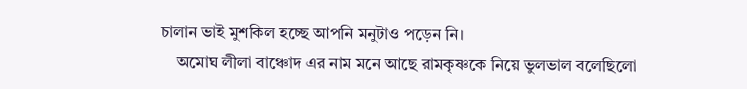চালান ভাই মুশকিল হচ্ছে আপনি মনুটাও পড়েন নি।
    অমোঘ লীলা বাঞ্চোদ এর নাম মনে আছে রামকৃষ্ণকে নিয়ে ভুলভাল বলেছিলো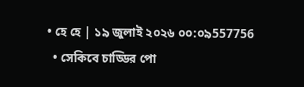• হে হে | ১৯ জুলাই ২০২৬ ০০:০৯557756
  • সেকিবে চাড্ডির পো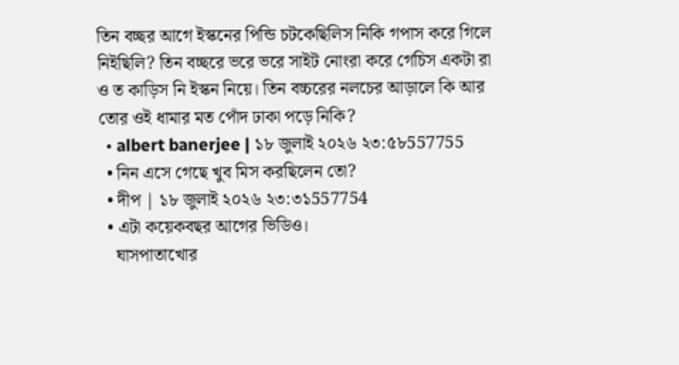তিন বচ্ছর আগে ইস্কনের পিন্ডি চটকেছিলিস নিকি গপাস করে গিলে নিইছিলি? তিন বচ্ছরে ভরে ভরে সাইট নোংরা করে গেচিস একটা রা ও ত কাড়িস নি ইস্কন নিয়ে। তিন বচ্চরের নলচের আড়ালে কি আর তোর ওই ধামার মত পোঁদ ঢাকা পড়ে নিকি?
  • albert banerjee | ১৮ জুলাই ২০২৬ ২৩:৫৮557755
  • নিন এসে গেছে খুব মিস করছিলেন তো?
  • দীপ | ১৮ জুলাই ২০২৬ ২৩:৩১557754
  • এটা কয়েকবছর আগের ভিডিও।
    ঘাসপাতাখোর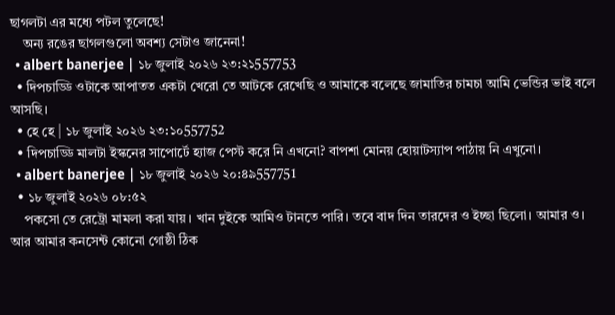ছাগলটা এর মধ্যে পটল তুলেছে!
    অন্য রঙের ছাগলগুলো অবশ্য সেটাও জানেনা!
  • albert banerjee | ১৮ জুলাই ২০২৬ ২৩:২১557753
  • দিপচাড্ডি ওটাকে আপাতত একটা খেরো তে আটকে রেখেছি ও আমাকে বলেছে জামাতির চামচা আমি ভেন্ডির ভাই বলে আসছি।
  • হে হে | ১৮ জুলাই ২০২৬ ২৩:১০557752
  • দিপচাড্ডি মালটা ইস্কনের সাপোর্টে হ্যাজ পেস্ট করে নি এখনো? বাপশা মোনয় হোয়াটস্যাপ পাঠায় নি এখুনো।
  • albert banerjee | ১৮ জুলাই ২০২৬ ২০:৪৯557751
  • ১৮ জুলাই ২০২৬ ০৮:৫২
    পকসো তে রেট্রো মামলা করা যায়। খান দুইকে আমিও টানতে পারি। তবে বাদ দিন তারদের ও ইচ্ছা ছিলো। আমার ও। আর আমার কনসেন্ট কোনো গোষ্ঠী ঠিক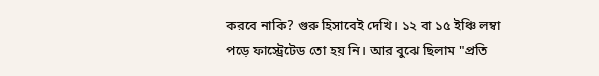করবে নাকি? গুরু হিসাবেই দেখি। ১২ বা ১৫ ইঞ্চি লম্বা পড়ে ফাস্ট্রেটেড তো হয় নি। আর বুঝে ছিলাম "প্রতি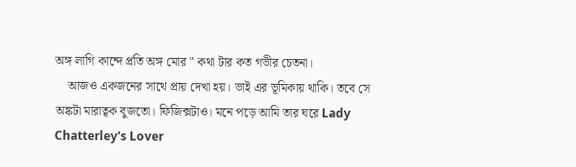অঙ্গ লাগি কান্দে প্রতি অঙ্গ মোর " কথা টার কত গভীর চেতনা।
    আজও একজনের সাথে প্রায় দেখা হয়। ভাই এর ভূমিকায় থাকি। তবে সে অঙ্কটা মারাত্বক বুজতো। ফিজিক্সটাও। মনে পড়ে আমি তার ঘরে Lady Chatterley's Lover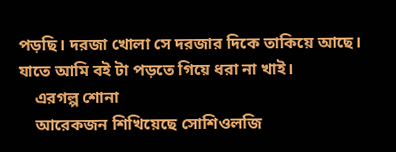পড়ছি। দরজা খোলা সে দরজার দিকে তাকিয়ে আছে। যাতে আমি বই টা পড়তে গিয়ে ধরা না খাই।
    এরগল্প শোনা
    আরেকজন শিখিয়েছে সোশিওলজি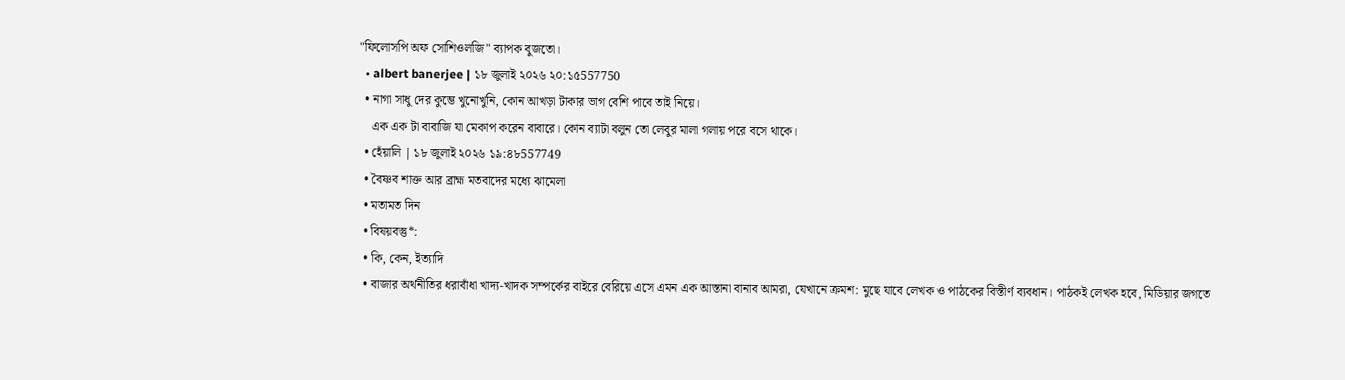"ফিলোসপি অফ সোশিওলজি" ব্যাপক বুজতো।
  • albert banerjee | ১৮ জুলাই ২০২৬ ২০:১৫557750
  • নাগা সাধু দের কুম্ভে খুনোখুনি, কোন আখড়া টাকার ভাগ বেশি পাবে তাই নিয়ে।
    এক এক টা বাবাজি যা মেকাপ করেন বাবারে। কোন ব্যাটা বলুন তো লেবুর মালা গলায় পরে বসে থাকে।
  • হেঁয়ালি | ১৮ জুলাই ২০২৬ ১৯:৪৮557749
  • বৈষ্ণব শাক্ত আর ব্রাহ্ম মতবাদের মধ্যে ঝামেলা
  • মতামত দিন
  • বিষয়বস্তু*:
  • কি, কেন, ইত্যাদি
  • বাজার অর্থনীতির ধরাবাঁধা খাদ্য-খাদক সম্পর্কের বাইরে বেরিয়ে এসে এমন এক আস্তানা বানাব আমরা, যেখানে ক্রমশ: মুছে যাবে লেখক ও পাঠকের বিস্তীর্ণ ব্যবধান। পাঠকই লেখক হবে, মিডিয়ার জগতে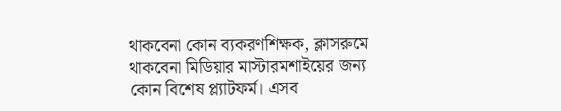থাকবেনা কোন ব্যকরণশিক্ষক, ক্লাসরুমে থাকবেনা মিডিয়ার মাস্টারমশাইয়ের জন্য কোন বিশেষ প্ল্যাটফর্ম। এসব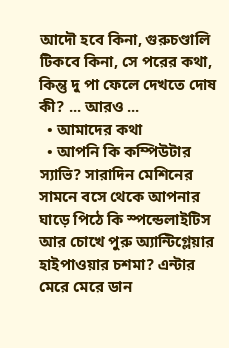আদৌ হবে কিনা, গুরুচণ্ডালি টিকবে কিনা, সে পরের কথা, কিন্তু দু পা ফেলে দেখতে দোষ কী? ... আরও ...
  • আমাদের কথা
  • আপনি কি কম্পিউটার স্যাভি? সারাদিন মেশিনের সামনে বসে থেকে আপনার ঘাড়ে পিঠে কি স্পন্ডেলাইটিস আর চোখে পুরু অ্যান্টিগ্লেয়ার হাইপাওয়ার চশমা? এন্টার মেরে মেরে ডান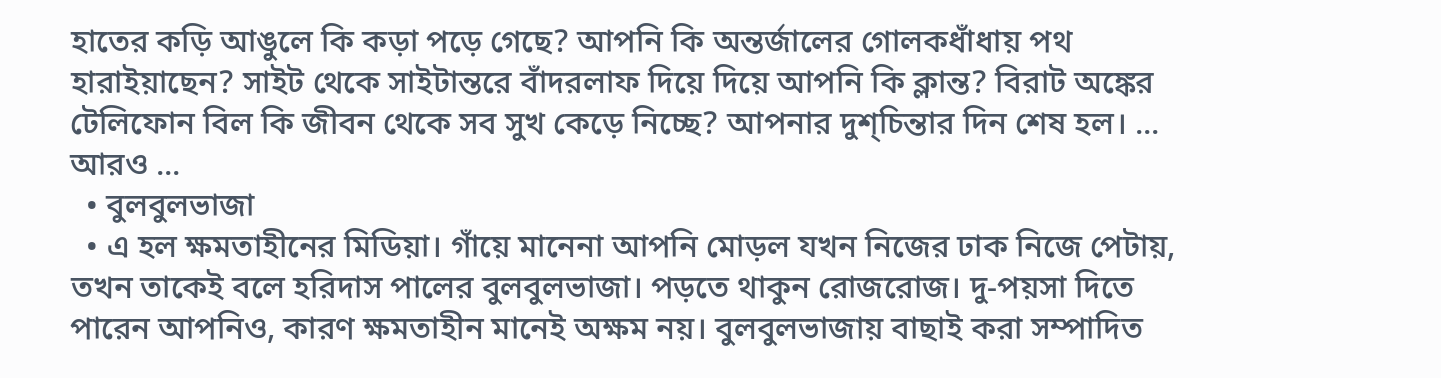হাতের কড়ি আঙুলে কি কড়া পড়ে গেছে? আপনি কি অন্তর্জালের গোলকধাঁধায় পথ হারাইয়াছেন? সাইট থেকে সাইটান্তরে বাঁদরলাফ দিয়ে দিয়ে আপনি কি ক্লান্ত? বিরাট অঙ্কের টেলিফোন বিল কি জীবন থেকে সব সুখ কেড়ে নিচ্ছে? আপনার দুশ্‌চিন্তার দিন শেষ হল। ... আরও ...
  • বুলবুলভাজা
  • এ হল ক্ষমতাহীনের মিডিয়া। গাঁয়ে মানেনা আপনি মোড়ল যখন নিজের ঢাক নিজে পেটায়, তখন তাকেই বলে হরিদাস পালের বুলবুলভাজা। পড়তে থাকুন রোজরোজ। দু-পয়সা দিতে পারেন আপনিও, কারণ ক্ষমতাহীন মানেই অক্ষম নয়। বুলবুলভাজায় বাছাই করা সম্পাদিত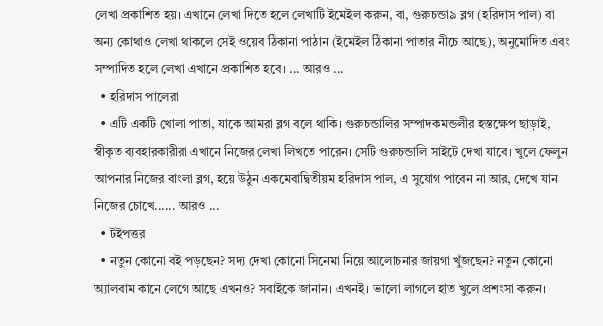লেখা প্রকাশিত হয়। এখানে লেখা দিতে হলে লেখাটি ইমেইল করুন, বা, গুরুচন্ডা৯ ব্লগ (হরিদাস পাল) বা অন্য কোথাও লেখা থাকলে সেই ওয়েব ঠিকানা পাঠান (ইমেইল ঠিকানা পাতার নীচে আছে), অনুমোদিত এবং সম্পাদিত হলে লেখা এখানে প্রকাশিত হবে। ... আরও ...
  • হরিদাস পালেরা
  • এটি একটি খোলা পাতা, যাকে আমরা ব্লগ বলে থাকি। গুরুচন্ডালির সম্পাদকমন্ডলীর হস্তক্ষেপ ছাড়াই, স্বীকৃত ব্যবহারকারীরা এখানে নিজের লেখা লিখতে পারেন। সেটি গুরুচন্ডালি সাইটে দেখা যাবে। খুলে ফেলুন আপনার নিজের বাংলা ব্লগ, হয়ে উঠুন একমেবাদ্বিতীয়ম হরিদাস পাল, এ সুযোগ পাবেন না আর, দেখে যান নিজের চোখে...... আরও ...
  • টইপত্তর
  • নতুন কোনো বই পড়ছেন? সদ্য দেখা কোনো সিনেমা নিয়ে আলোচনার জায়গা খুঁজছেন? নতুন কোনো অ্যালবাম কানে লেগে আছে এখনও? সবাইকে জানান। এখনই। ভালো লাগলে হাত খুলে প্রশংসা করুন।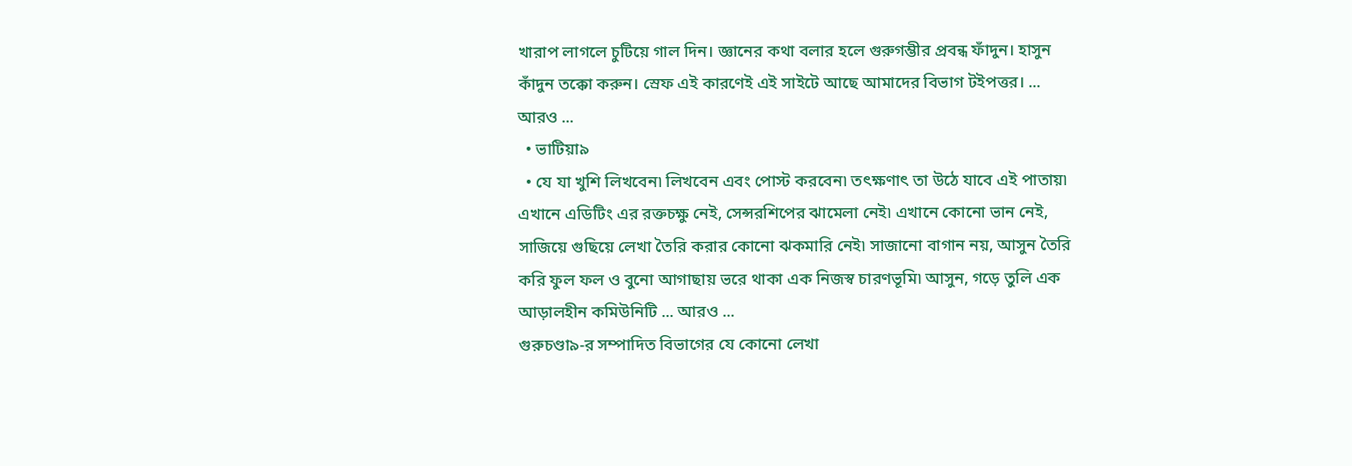খারাপ লাগলে চুটিয়ে গাল দিন। জ্ঞানের কথা বলার হলে গুরুগম্ভীর প্রবন্ধ ফাঁদুন। হাসুন কাঁদুন তক্কো করুন। স্রেফ এই কারণেই এই সাইটে আছে আমাদের বিভাগ টইপত্তর। ... আরও ...
  • ভাটিয়া৯
  • যে যা খুশি লিখবেন৷ লিখবেন এবং পোস্ট করবেন৷ তৎক্ষণাৎ তা উঠে যাবে এই পাতায়৷ এখানে এডিটিং এর রক্তচক্ষু নেই, সেন্সরশিপের ঝামেলা নেই৷ এখানে কোনো ভান নেই, সাজিয়ে গুছিয়ে লেখা তৈরি করার কোনো ঝকমারি নেই৷ সাজানো বাগান নয়, আসুন তৈরি করি ফুল ফল ও বুনো আগাছায় ভরে থাকা এক নিজস্ব চারণভূমি৷ আসুন, গড়ে তুলি এক আড়ালহীন কমিউনিটি ... আরও ...
গুরুচণ্ডা৯-র সম্পাদিত বিভাগের যে কোনো লেখা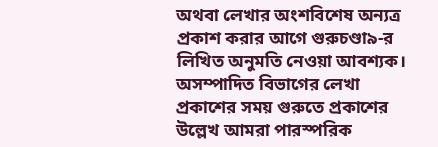অথবা লেখার অংশবিশেষ অন্যত্র প্রকাশ করার আগে গুরুচণ্ডা৯-র লিখিত অনুমতি নেওয়া আবশ্যক। অসম্পাদিত বিভাগের লেখা প্রকাশের সময় গুরুতে প্রকাশের উল্লেখ আমরা পারস্পরিক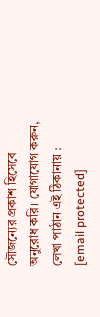সৌজন্যের প্রকাশ হিসেবে অনুরোধ করি। যোগাযোগ করুন, লেখা পাঠান এই ঠিকানায় : [email protected]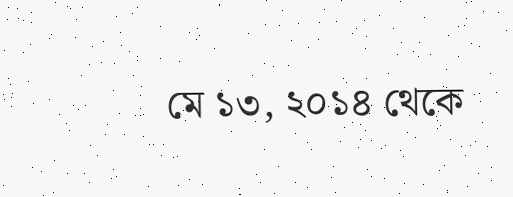মে ১৩, ২০১৪ থেকে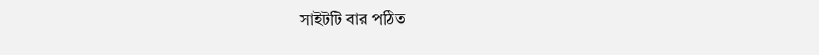সাইটটি বার পঠিত